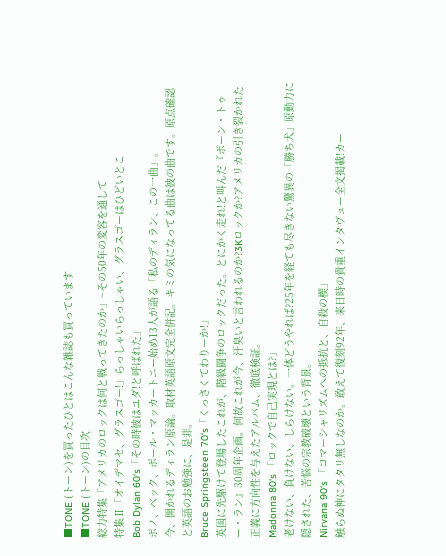■TONE (トーン)を買ったひとはこんな雑誌も買っています
■TONE (トーン)の目次
総力特集「アメリカのロックは何と戦ってきたのか」~その50年の変容を通して
特集Ⅱ「オイデマセ、グラスゴー!」らっしゃいらっしゃい、グラスゴーはひどいとこ
Bob Dylan 60‘s「その時彼はユダ!と呼ばれた」
ボノ、ベック、ポール・マッカートニー始め13人が語る「私のディラン、この一曲」。
今、開かれるディラン原論。取材英語原文完全併記。キミの気になってる曲は彼の曲です。原点確認と英語のお勉強に、是非。
Bruce Springsteen 70‘s「くっさくてわりーか!」
英国に先駆けて登場したこれが、階級闘争のロックだった。とにかく走れ!と叫んだ『ボーン・トゥー・ラン』30周年企画。何故これが今、汗臭いと言われるのか?3Kロックか?アメリカの引き裂かれた正義に方向性を与えたアルバム、徹底検証。
Madonna 80‘s 「ロックで自己実現とは?」
老けない、負けない、しらけない。一体どうやれば?25年を経ても尽きない驚異の「勝ち犬」原動力に隠された、苦悩の宗教破壊という背景。
Nirvana 90‘s 「コマーシャリズムへの抵抗と、自殺の楔」
触らぬ神にタタリ無しなのか。敢えて復刻92年、来日時の貴重インタヴュー全文掲載!カー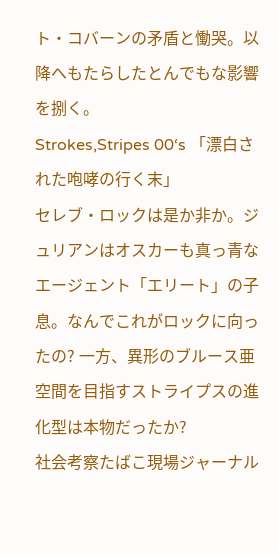ト・コバーンの矛盾と慟哭。以降へもたらしたとんでもな影響を捌く。
Strokes,Stripes 00‘s 「漂白された咆哮の行く末」
セレブ・ロックは是か非か。ジュリアンはオスカーも真っ青なエージェント「エリート」の子息。なんでこれがロックに向ったの? 一方、異形のブルース亜空間を目指すストライプスの進化型は本物だったか?
社会考察たばこ現場ジャーナル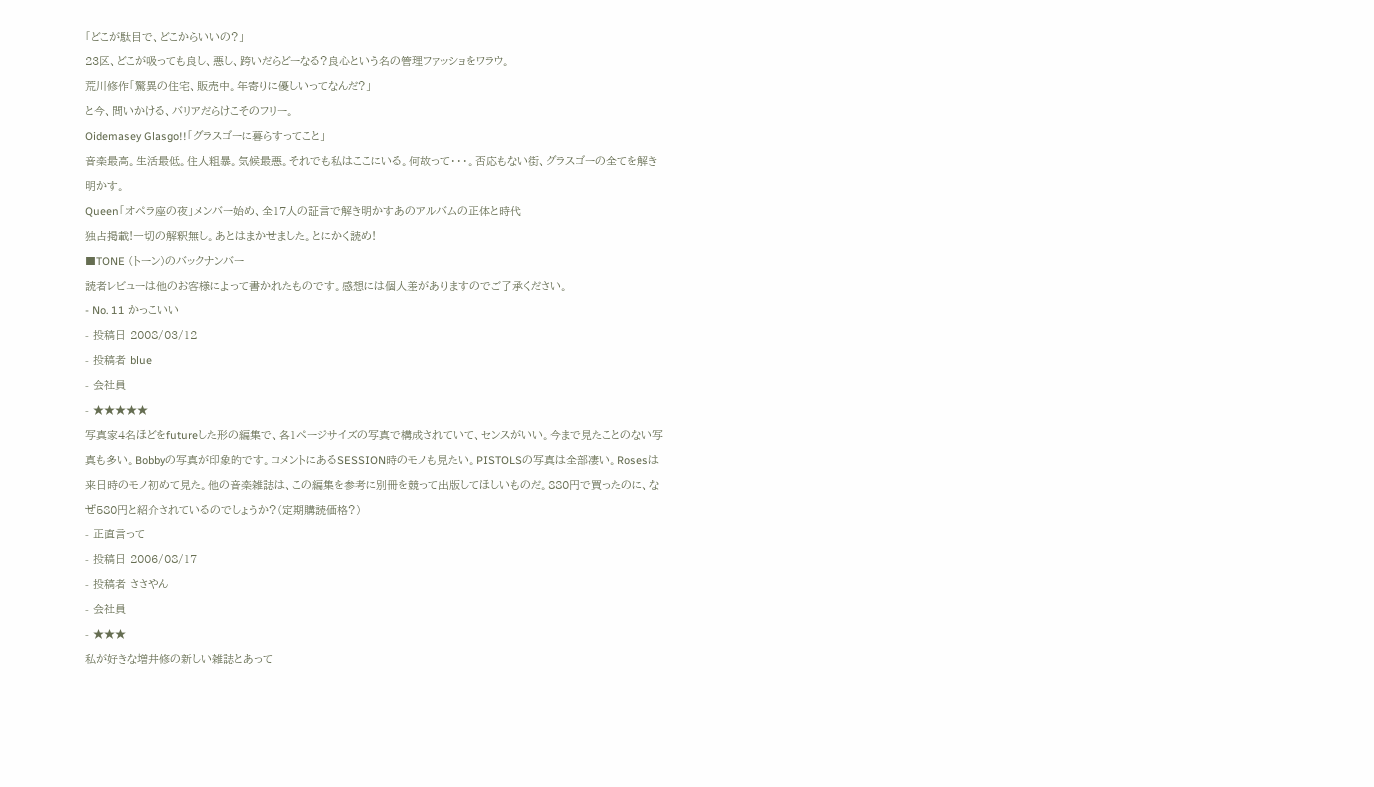「どこが駄目で、どこからいいの?」
23区、どこが吸っても良し、悪し、跨いだらどーなる?良心という名の管理ファッショをワラウ。
荒川修作「驚異の住宅、販売中。年寄りに優しいってなんだ?」
と今、問いかける、バリアだらけこそのフリー。
Oidemasey Glasgo!!「グラスゴーに暮らすってこと」
音楽最高。生活最低。住人粗暴。気候最悪。それでも私はここにいる。何故って・・・。否応もない街、グラスゴーの全てを解き明かす。
Queen「オペラ座の夜」メンバー始め、全17人の証言で解き明かすあのアルバムの正体と時代
独占掲載!一切の解釈無し。あとはまかせました。とにかく読め!
■TONE (トーン)のバックナンバー
読者レビューは他のお客様によって書かれたものです。感想には個人差がありますのでご了承ください。
- No. 11 かっこいい
- 投稿日 2008/03/12
- 投稿者 blue
- 会社員
- ★★★★★
写真家4名ほどをfutureした形の編集で、各1ページサイズの写真で構成されていて、センスがいい。今まで見たことのない写真も多い。Bobbyの写真が印象的です。コメントにあるSESSION時のモノも見たい。PISTOLSの写真は全部凄い。Rosesは来日時のモノ初めて見た。他の音楽雑誌は、この編集を参考に別冊を競って出版してほしいものだ。880円で買ったのに、なぜ580円と紹介されているのでしょうか?(定期購読価格?)
- 正直言って
- 投稿日 2006/08/17
- 投稿者 ささやん
- 会社員
- ★★★
私が好きな増井修の新しい雑誌とあって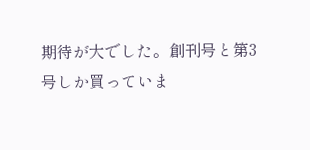期待が大でした。創刊号と第3号しか買っていま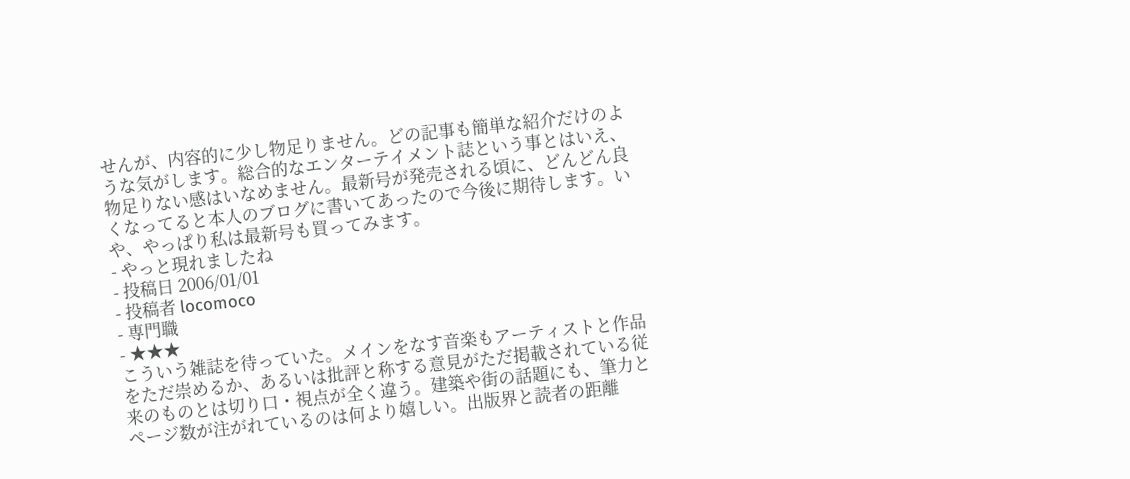せんが、内容的に少し物足りません。どの記事も簡単な紹介だけのような気がします。総合的なエンターテイメント誌という事とはいえ、物足りない感はいなめません。最新号が発売される頃に、どんどん良くなってると本人のブログに書いてあったので今後に期待します。いや、やっぱり私は最新号も買ってみます。
- やっと現れましたね
- 投稿日 2006/01/01
- 投稿者 locomoco
- 専門職
- ★★★
こういう雑誌を待っていた。メインをなす音楽もアーティストと作品をただ崇めるか、あるいは批評と称する意見がただ掲載されている従来のものとは切り口・視点が全く違う。建築や街の話題にも、筆力とページ数が注がれているのは何より嬉しい。出版界と読者の距離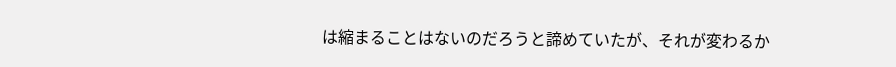は縮まることはないのだろうと諦めていたが、それが変わるか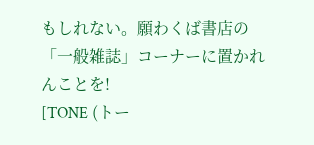もしれない。願わくば書店の「一般雑誌」コーナーに置かれんことを!
[TONE (トー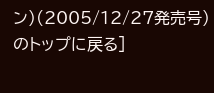ン)(2005/12/27発売号)のトップに戻る]